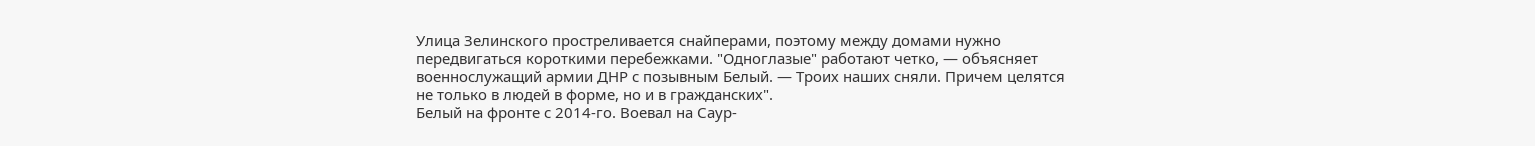Улица Зелинского простреливается снайперами, поэтому между домами нужно передвигаться короткими перебежками. "Одноглазые" работают четко, — объясняет военнослужащий армии ДНР с позывным Белый. — Троих наших сняли. Причем целятся не только в людей в форме, но и в гражданских".
Белый на фронте с 2014-го. Воевал на Саур-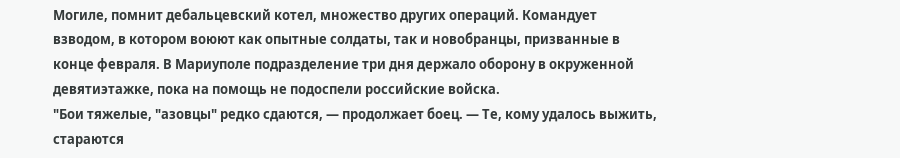Могиле, помнит дебальцевский котел, множество других операций. Командует взводом, в котором воюют как опытные солдаты, так и новобранцы, призванные в конце февраля. В Мариуполе подразделение три дня держало оборону в окруженной девятиэтажке, пока на помощь не подоспели российские войска.
"Бои тяжелые, "азовцы" редко сдаются, — продолжает боец. — Те, кому удалось выжить, стараются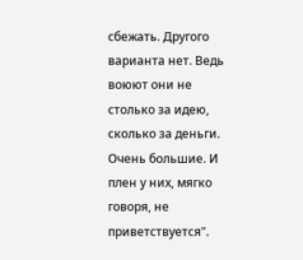сбежать. Другого варианта нет. Ведь воюют они не столько за идею, сколько за деньги. Очень большие. И плен у них, мягко говоря, не приветствуется".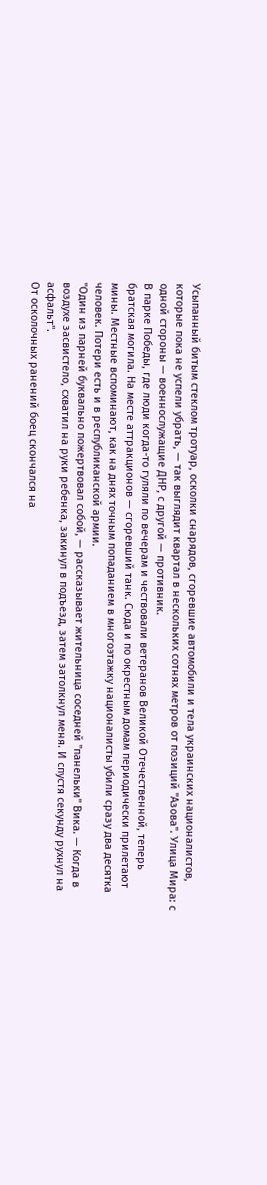Усыпанный битым стеклом тротуар, осколки снарядов, сгоревшие автомобили и тела украинских националистов, которые пока не успели убрать, — так выглядит квартал в нескольких сотнях метров от позиций "Азова". Улица Мира: с одной стороны — военнослужащие ДНР, с другой — противник.
В парке Победы, где люди когда-то гуляли по вечерам и чествовали ветеранов Великой Отечественной, теперь братская могила. На месте аттракционов — сгоревший танк. Сюда и по окрестным домам периодически прилетают мины. Местные вспоминают, как на днях точным попаданием в многоэтажку националисты убили сразу два десятка человек. Потери есть и в республиканской армии.
"Один из парней буквально пожертвовал собой, — рассказывает жительница соседней "панельки" Вика. — Когда в воздухе засвистело, схватил на руки ребенка, закинул в подъезд, затем затолкнул меня. И спустя секунду рухнул на асфальт".
От осколочных ранений боец скончался на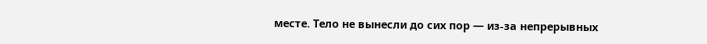месте. Тело не вынесли до сих пор — из-за непрерывных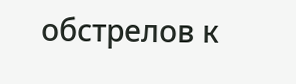обстрелов к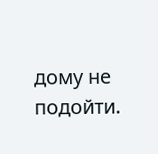дому не подойти.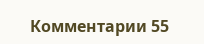Комментарии 55